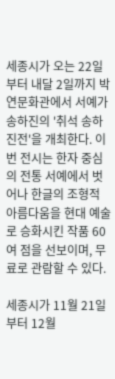세종시가 오는 22일부터 내달 2일까지 박연문화관에서 서예가 송하진의 '취석 송하진전'을 개최한다. 이번 전시는 한자 중심의 전통 서예에서 벗어나 한글의 조형적 아름다움을 현대 예술로 승화시킨 작품 60여 점을 선보이며, 무료로 관람할 수 있다.

세종시가 11월 21일부터 12월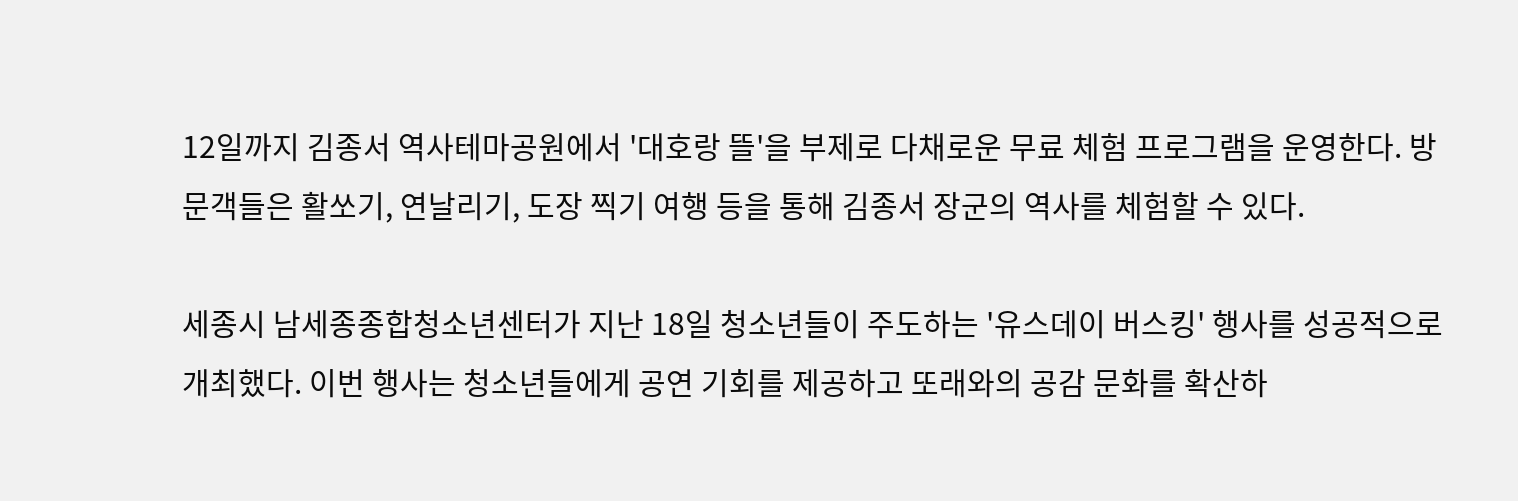12일까지 김종서 역사테마공원에서 '대호랑 뜰'을 부제로 다채로운 무료 체험 프로그램을 운영한다. 방문객들은 활쏘기, 연날리기, 도장 찍기 여행 등을 통해 김종서 장군의 역사를 체험할 수 있다.

세종시 남세종종합청소년센터가 지난 18일 청소년들이 주도하는 '유스데이 버스킹' 행사를 성공적으로 개최했다. 이번 행사는 청소년들에게 공연 기회를 제공하고 또래와의 공감 문화를 확산하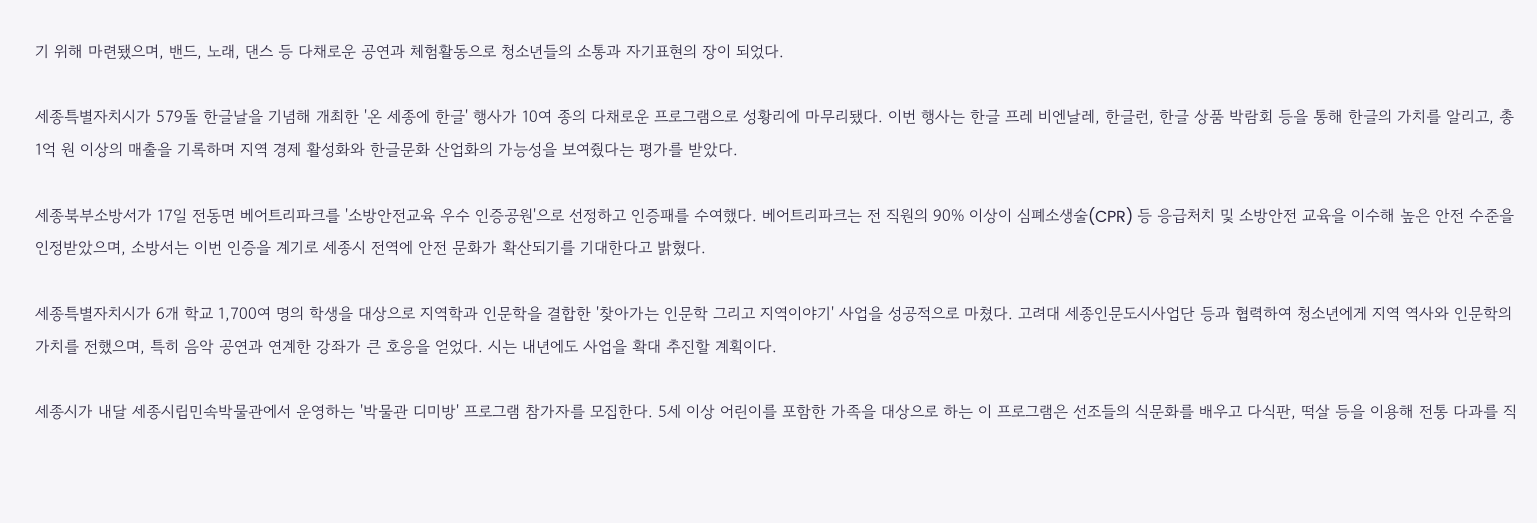기 위해 마련됐으며, 밴드, 노래, 댄스 등 다채로운 공연과 체험활동으로 청소년들의 소통과 자기표현의 장이 되었다.

세종특별자치시가 579돌 한글날을 기념해 개최한 '온 세종에 한글' 행사가 10여 종의 다채로운 프로그램으로 성황리에 마무리됐다. 이번 행사는 한글 프레 비엔날레, 한글런, 한글 상품 박람회 등을 통해 한글의 가치를 알리고, 총 1억 원 이상의 매출을 기록하며 지역 경제 활성화와 한글문화 산업화의 가능성을 보여줬다는 평가를 받았다.

세종북부소방서가 17일 전동면 베어트리파크를 '소방안전교육 우수 인증공원'으로 선정하고 인증패를 수여했다. 베어트리파크는 전 직원의 90% 이상이 심폐소생술(CPR) 등 응급처치 및 소방안전 교육을 이수해 높은 안전 수준을 인정받았으며, 소방서는 이번 인증을 계기로 세종시 전역에 안전 문화가 확산되기를 기대한다고 밝혔다.

세종특별자치시가 6개 학교 1,700여 명의 학생을 대상으로 지역학과 인문학을 결합한 '찾아가는 인문학 그리고 지역이야기' 사업을 성공적으로 마쳤다. 고려대 세종인문도시사업단 등과 협력하여 청소년에게 지역 역사와 인문학의 가치를 전했으며, 특히 음악 공연과 연계한 강좌가 큰 호응을 얻었다. 시는 내년에도 사업을 확대 추진할 계획이다.

세종시가 내달 세종시립민속박물관에서 운영하는 '박물관 디미방' 프로그램 참가자를 모집한다. 5세 이상 어린이를 포함한 가족을 대상으로 하는 이 프로그램은 선조들의 식문화를 배우고 다식판, 떡살 등을 이용해 전통 다과를 직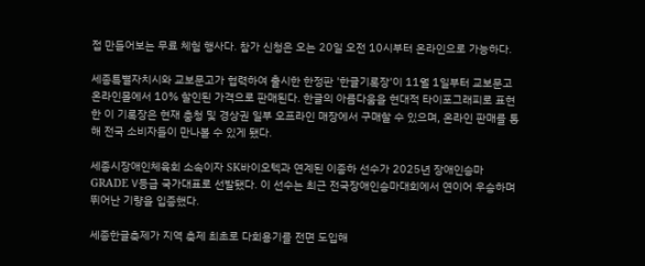접 만들어보는 무료 체험 행사다. 참가 신청은 오는 20일 오전 10시부터 온라인으로 가능하다.

세종특별자치시와 교보문고가 협력하여 출시한 한정판 '한글기록장'이 11월 1일부터 교보문고 온라인몰에서 10% 할인된 가격으로 판매된다. 한글의 아름다움을 현대적 타이포그래피로 표현한 이 기록장은 현재 충청 및 경상권 일부 오프라인 매장에서 구매할 수 있으며, 온라인 판매를 통해 전국 소비자들이 만나볼 수 있게 됐다.

세종시장애인체육회 소속이자 SK바이오텍과 연계된 이종하 선수가 2025년 장애인승마 GRADE Ⅴ등급 국가대표로 선발됐다. 이 선수는 최근 전국장애인승마대회에서 연이어 우승하며 뛰어난 기량을 입증했다.

세종한글축제가 지역 축제 최초로 다회용기를 전면 도입해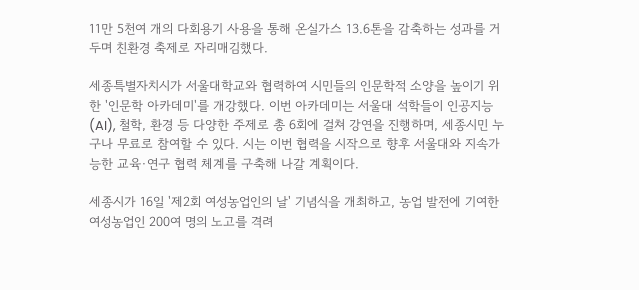11만 5천여 개의 다회용기 사용을 통해 온실가스 13.6톤을 감축하는 성과를 거두며 친환경 축제로 자리매김했다.

세종특별자치시가 서울대학교와 협력하여 시민들의 인문학적 소양을 높이기 위한 '인문학 아카데미'를 개강했다. 이번 아카데미는 서울대 석학들이 인공지능(AI), 철학, 환경 등 다양한 주제로 총 6회에 걸쳐 강연을 진행하며, 세종시민 누구나 무료로 참여할 수 있다. 시는 이번 협력을 시작으로 향후 서울대와 지속가능한 교육·연구 협력 체계를 구축해 나갈 계획이다.

세종시가 16일 '제2회 여성농업인의 날' 기념식을 개최하고, 농업 발전에 기여한 여성농업인 200여 명의 노고를 격려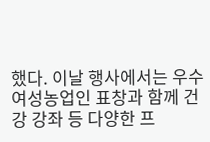했다. 이날 행사에서는 우수 여성농업인 표창과 함께 건강 강좌 등 다양한 프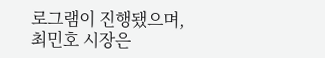로그램이 진행됐으며, 최민호 시장은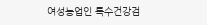여성농업인 특수건강검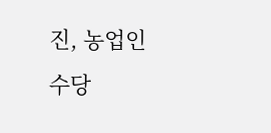진, 농업인 수당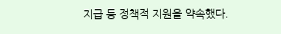지급 등 정책적 지원을 약속했다.